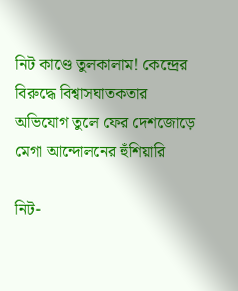নিট কাণ্ডে তুলকালাম! কেন্দ্রের বিরুদ্ধে বিশ্বাসঘাতকতার অভিযোগ তুলে ফের দেশজোড়ে মেগা আন্দোলনের হুঁশিয়ারি

নিট-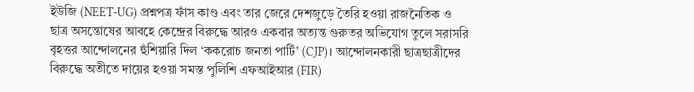ইউজি (NEET-UG) প্রশ্নপত্র ফাঁস কাণ্ড এবং তার জেরে দেশজুড়ে তৈরি হওয়া রাজনৈতিক ও ছাত্র অসন্তোষের আবহে কেন্দ্রের বিরুদ্ধে আরও একবার অত্যন্ত গুরুতর অভিযোগ তুলে সরাসরি বৃহত্তর আন্দোলনের হুঁশিয়ারি দিল ‘ককরোচ জনতা পার্টি’ (CJP)। আন্দোলনকারী ছাত্রছাত্রীদের বিরুদ্ধে অতীতে দায়ের হওয়া সমস্ত পুলিশি এফআইআর (FIR)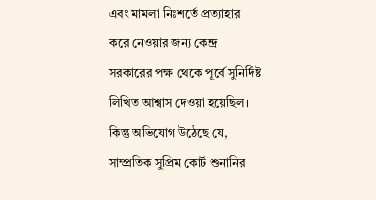এবং মামলা নিঃশর্তে প্রত্যাহার করে নেওয়ার জন্য কেন্দ্র সরকারের পক্ষ থেকে পূর্বে সুনির্দিষ্ট লিখিত আশ্বাস দেওয়া হয়েছিল। কিন্তু অভিযোগ উঠেছে যে, সাম্প্রতিক সুপ্রিম কোর্ট শুনানির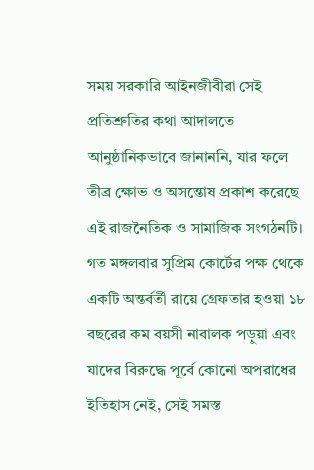সময় সরকারি আইনজীবীরা সেই প্রতিশ্রুতির কথা আদালতে আনুষ্ঠানিকভাবে জানাননি, যার ফলে তীব্র ক্ষোভ ও অসন্তোষ প্রকাশ করেছে এই রাজনৈতিক ও সামাজিক সংগঠনটি।
গত মঙ্গলবার সুপ্রিম কোর্টের পক্ষ থেকে একটি অন্তর্বর্তী রায়ে গ্রেফতার হওয়া ১৮ বছরের কম বয়সী নাবালক পড়ুয়া এবং যাদের বিরুদ্ধে পূর্বে কোনো অপরাধের ইতিহাস নেই, সেই সমস্ত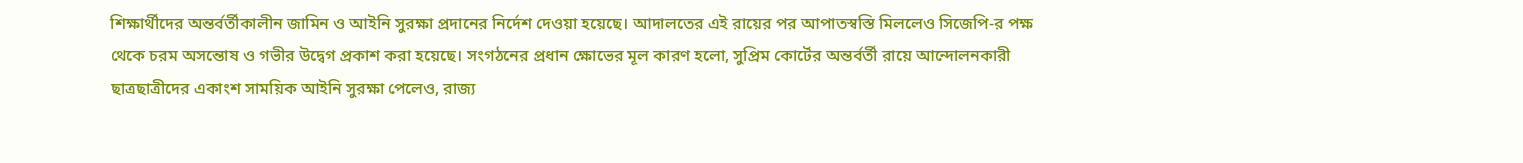শিক্ষার্থীদের অন্তর্বর্তীকালীন জামিন ও আইনি সুরক্ষা প্রদানের নির্দেশ দেওয়া হয়েছে। আদালতের এই রায়ের পর আপাতস্বস্তি মিললেও সিজেপি-র পক্ষ থেকে চরম অসন্তোষ ও গভীর উদ্বেগ প্রকাশ করা হয়েছে। সংগঠনের প্রধান ক্ষোভের মূল কারণ হলো, সুপ্রিম কোর্টের অন্তর্বর্তী রায়ে আন্দোলনকারী ছাত্রছাত্রীদের একাংশ সাময়িক আইনি সুরক্ষা পেলেও, রাজ্য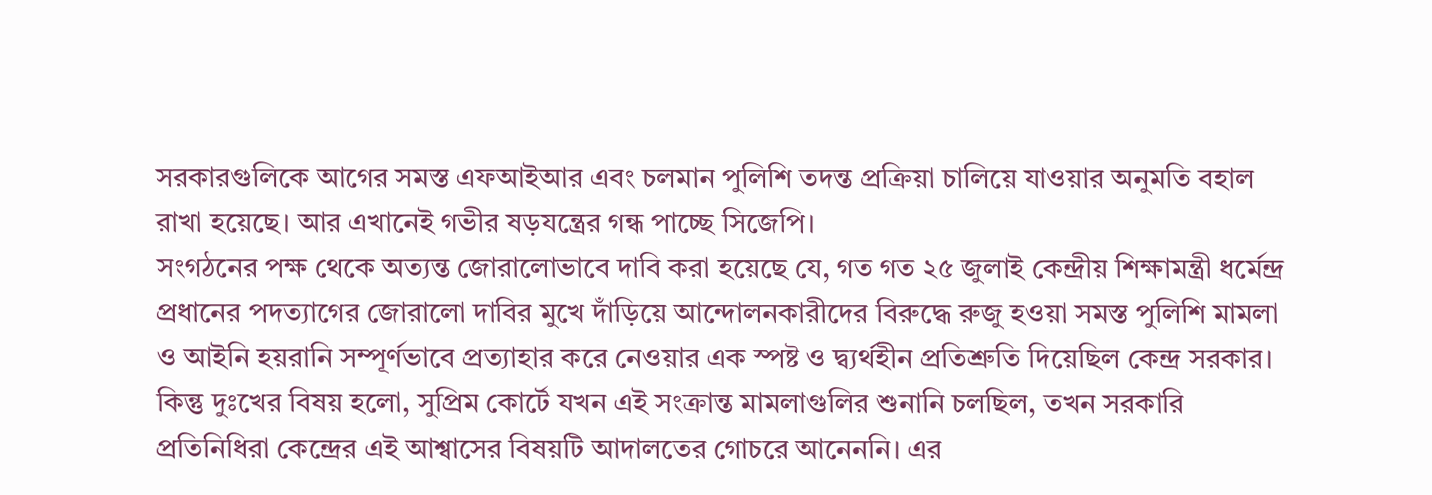সরকারগুলিকে আগের সমস্ত এফআইআর এবং চলমান পুলিশি তদন্ত প্রক্রিয়া চালিয়ে যাওয়ার অনুমতি বহাল রাখা হয়েছে। আর এখানেই গভীর ষড়যন্ত্রের গন্ধ পাচ্ছে সিজেপি।
সংগঠনের পক্ষ থেকে অত্যন্ত জোরালোভাবে দাবি করা হয়েছে যে, গত গত ২৫ জুলাই কেন্দ্রীয় শিক্ষামন্ত্রী ধর্মেন্দ্র প্রধানের পদত্যাগের জোরালো দাবির মুখে দাঁড়িয়ে আন্দোলনকারীদের বিরুদ্ধে রুজু হওয়া সমস্ত পুলিশি মামলা ও আইনি হয়রানি সম্পূর্ণভাবে প্রত্যাহার করে নেওয়ার এক স্পষ্ট ও দ্ব্যর্থহীন প্রতিশ্রুতি দিয়েছিল কেন্দ্র সরকার। কিন্তু দুঃখের বিষয় হলো, সুপ্রিম কোর্টে যখন এই সংক্রান্ত মামলাগুলির শুনানি চলছিল, তখন সরকারি প্রতিনিধিরা কেন্দ্রের এই আশ্বাসের বিষয়টি আদালতের গোচরে আনেননি। এর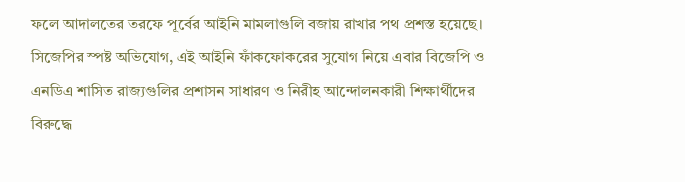ফলে আদালতের তরফে পূর্বের আইনি মামলাগুলি বজায় রাখার পথ প্রশস্ত হয়েছে। সিজেপির স্পষ্ট অভিযোগ, এই আইনি ফাঁকফোকরের সুযোগ নিয়ে এবার বিজেপি ও এনডিএ শাসিত রাজ্যগুলির প্রশাসন সাধারণ ও নিরীহ আন্দোলনকারী শিক্ষার্থীদের বিরুদ্ধে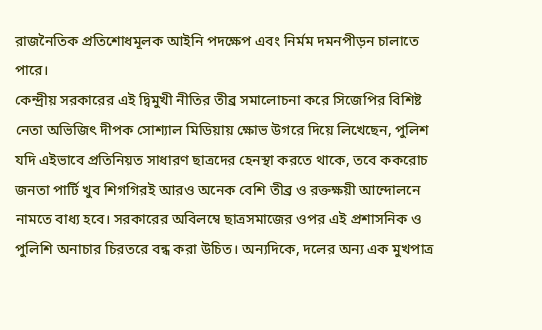রাজনৈতিক প্রতিশোধমূলক আইনি পদক্ষেপ এবং নির্মম দমনপীড়ন চালাতে পারে।
কেন্দ্রীয় সরকারের এই দ্বিমুখী নীতির তীব্র সমালোচনা করে সিজেপির বিশিষ্ট নেতা অভিজিৎ দীপক সোশ্যাল মিডিয়ায় ক্ষোভ উগরে দিয়ে লিখেছেন, পুলিশ যদি এইভাবে প্রতিনিয়ত সাধারণ ছাত্রদের হেনস্থা করতে থাকে, তবে ককরোচ জনতা পার্টি খুব শিগগিরই আরও অনেক বেশি তীব্র ও রক্তক্ষয়ী আন্দোলনে নামতে বাধ্য হবে। সরকারের অবিলম্বে ছাত্রসমাজের ওপর এই প্রশাসনিক ও পুলিশি অনাচার চিরতরে বন্ধ করা উচিত। অন্যদিকে, দলের অন্য এক মুখপাত্র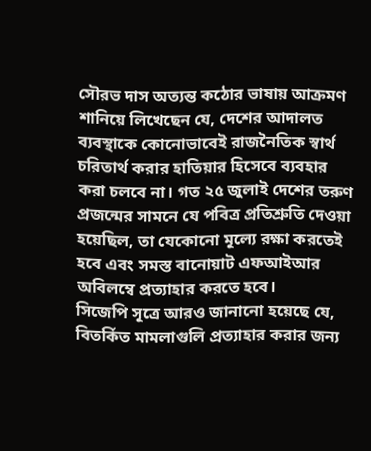সৌরভ দাস অত্যন্ত কঠোর ভাষায় আক্রমণ শানিয়ে লিখেছেন যে, দেশের আদালত ব্যবস্থাকে কোনোভাবেই রাজনৈতিক স্বার্থ চরিতার্থ করার হাতিয়ার হিসেবে ব্যবহার করা চলবে না। গত ২৫ জুলাই দেশের তরুণ প্রজন্মের সামনে যে পবিত্র প্রতিশ্রুতি দেওয়া হয়েছিল, তা যেকোনো মূল্যে রক্ষা করতেই হবে এবং সমস্ত বানোয়াট এফআইআর অবিলম্বে প্রত্যাহার করতে হবে।
সিজেপি সূত্রে আরও জানানো হয়েছে যে, বিতর্কিত মামলাগুলি প্রত্যাহার করার জন্য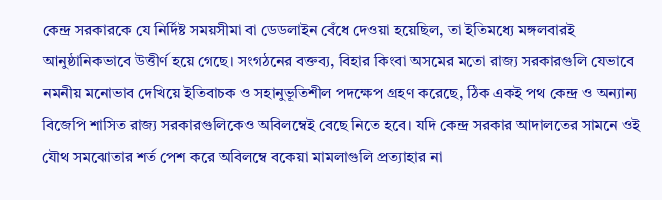কেন্দ্র সরকারকে যে নির্দিষ্ট সময়সীমা বা ডেডলাইন বেঁধে দেওয়া হয়েছিল, তা ইতিমধ্যে মঙ্গলবারই আনুষ্ঠানিকভাবে উত্তীর্ণ হয়ে গেছে। সংগঠনের বক্তব্য, বিহার কিংবা অসমের মতো রাজ্য সরকারগুলি যেভাবে নমনীয় মনোভাব দেখিয়ে ইতিবাচক ও সহানুভূতিশীল পদক্ষেপ গ্রহণ করেছে, ঠিক একই পথ কেন্দ্র ও অন্যান্য বিজেপি শাসিত রাজ্য সরকারগুলিকেও অবিলম্বেই বেছে নিতে হবে। যদি কেন্দ্র সরকার আদালতের সামনে ওই যৌথ সমঝোতার শর্ত পেশ করে অবিলম্বে বকেয়া মামলাগুলি প্রত্যাহার না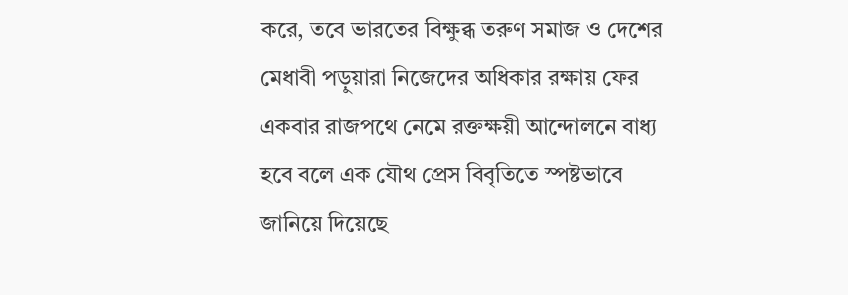করে, তবে ভারতের বিক্ষুব্ধ তরুণ সমাজ ও দেশের মেধাবী পড়ুয়ারা নিজেদের অধিকার রক্ষায় ফের একবার রাজপথে নেমে রক্তক্ষয়ী আন্দোলনে বাধ্য হবে বলে এক যৌথ প্রেস বিবৃতিতে স্পষ্টভাবে জানিয়ে দিয়েছে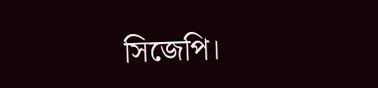সিজেপি।